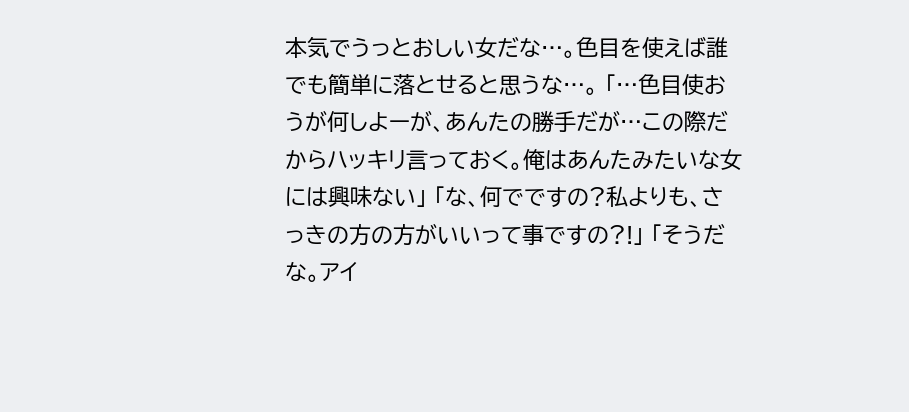本気でうっとおしい女だな…。色目を使えば誰でも簡単に落とせると思うな…。 「…色目使おうが何しよーが、あんたの勝手だが…この際だからハッキリ言っておく。俺はあんたみたいな女には興味ない」 「な、何でですの?私よりも、さっきの方の方がいいって事ですの?!」 「そうだな。アイ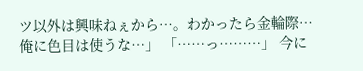ツ以外は興味ねぇから…。わかったら金輪際…俺に色目は使うな…」 「……っ………」 今に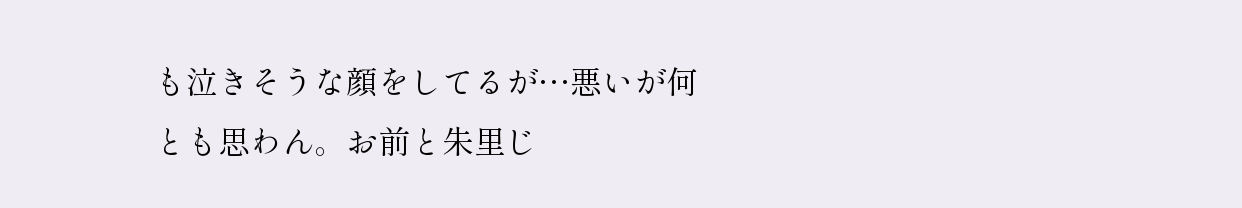も泣きそうな顔をしてるが…悪いが何とも思わん。お前と朱里じ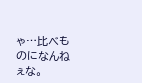ゃ…比べものになんねぇな。